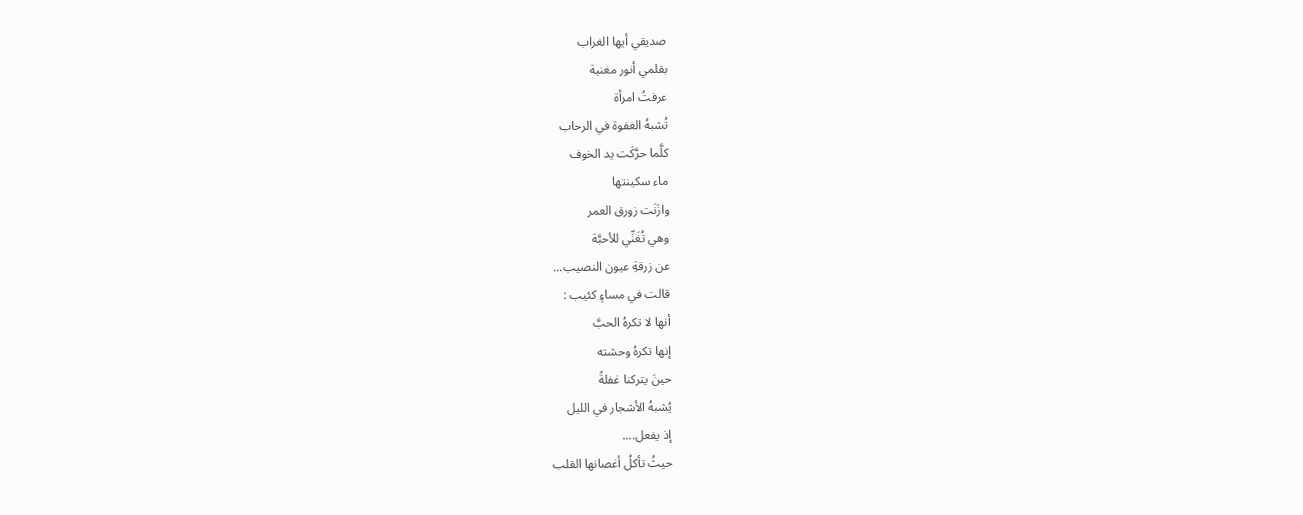صديقي أيها الغراب
بقلمي أنور مغنية
عرفتُ امرأة
تُشبهُ الغفوة في الرحاب
كلَّما حرَّكَت يد الخوف
ماء سكينتها
وازَنَت زورق العمر
وهي تُغَنِّي للأحبَّة
عن زرقةِ عيون النصيب...
قالت في مساءٍ كئيب :
أنها لا تكرهُ الحبَّ
إنها تكرهُ وحشته
حينَ يتركنا غفلةً
يُشبهُ الأشجار في الليل
إذ يفعل....
حيثُ تأكلُ أغصانها القلب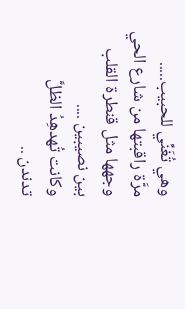وهي تُغَنِّي للحبيب.....
مرَّة راقبتها من شارع الحي
وجهها مثل قنطرة القلب
بين نصيبين ....
وكانت تُهدهِدُ الظلَّ
تدندن ..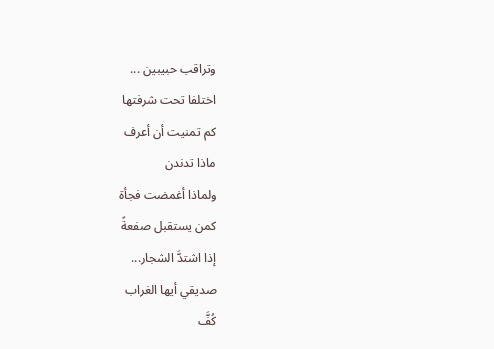وتراقب حبيبين ...
اختلفا تحت شرفتها
كم تمنيت أن أعرف
ماذا تدندن
ولماذا أغمضت فجأة
كمن يستقبل صفعةً
إذا اشتدَّ الشجار...
صديقي أيها الغراب
كُفَّ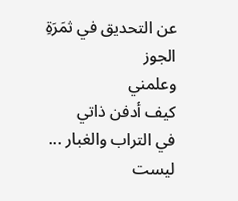عن التحديق في ثمَرَةِ الجوز
وعلمني
كيف أدفن ذاتي
في التراب والغبار ...
ليست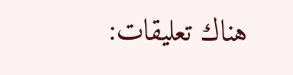هناك تعليقات: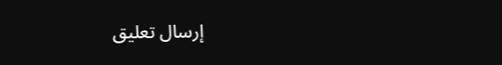إرسال تعليق